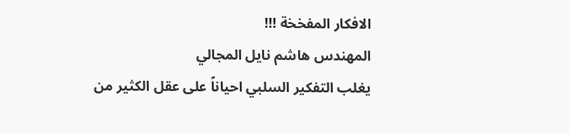الافكار المفخخة !!!
المهندس هاشم نايل المجالي
يغلب التفكير السلبي احياناً على عقل الكثير من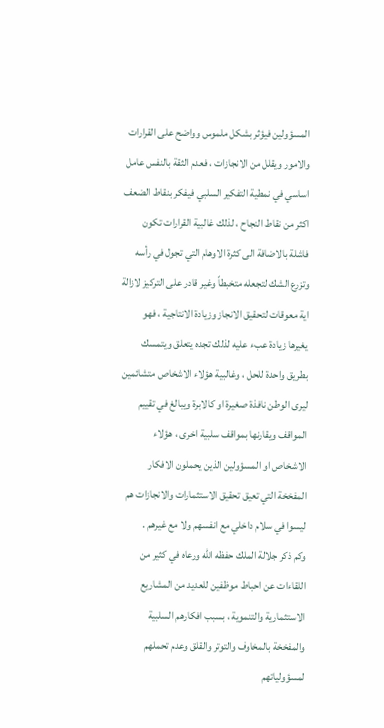المسؤولين فيؤثر بشكل ملموس وواضح على القرارات والامور ويقلل من الانجازات ، فعدم الثقة بالنفس عامل اساسي في نمطية التفكير السلبي فيفكر بنقاط الضعف اكثر من نقاط النجاح ، لذلك غالبية القرارات تكون فاشلة بالاضافة الى كثرة الاوهام التي تجول في رأسه وتزرع الشك لتجعله متخبطاً وغير قادر على التركيز لازالة اية معوقات لتحقيق الانجاز وزيادة الانتاجية ، فهو يغيرها زيادة عبء عليه لذلك تجده يتعلق ويتمسك بطريق واحدة للحل ، وغالبية هؤلاء الاشخاص متشائمين ليرى الوطن نافذة صغيرة او كالابرة ويبالغ في تقييم المواقف ويقارنها بمواقف سلبية اخرى ، هؤلاء الاشخاص او المسؤولين الذين يحملون الافكار المفخخة التي تعيق تحقيق الاستثمارات والانجازات هم ليسوا في سلام داخلي مع انفسهم ولا مع غيرهم .
وكم ذكر جلالة الملك حفظه الله ورعاه في كثير من اللقاءات عن احباط موظفين للعديد من المشاريع الاستثمارية والتنموية ، بسبب افكارهم السلبية والمفخخة بالمخاوف والتوتر والقلق وعدم تحملهم لمسؤولياتهم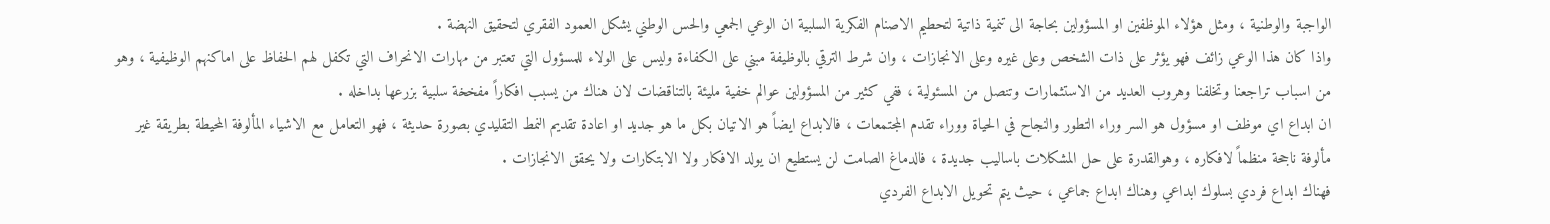الواجبة والوطنية ، ومثل هؤلاء الموظفين او المسؤولين بحاجة الى تنمية ذاتية لتحطيم الاصنام الفكرية السلبية ان الوعي الجمعي والحس الوطني يشكل العمود الفقري لتحقيق النهضة .
واذا كان هذا الوعي زائف فهو يؤثر على ذات الشخص وعلى غيره وعلى الانجازات ، وان شرط الترقي بالوظيفة مبني على الكفاءة وليس على الولاء للمسؤول التي تعتبر من مهارات الانحراف التي تكفل لهم الحفاظ على اماكنهم الوظيفية ، وهو من اسباب تراجعنا وتخلفنا وهروب العديد من الاستثمارات وتنصل من المسئولية ، ففي كثير من المسؤولين عوالم خفية مليئة بالتناقضات لان هناك من يسبب افكاراً مفخخة سلبية بزرعها بداخله .
ان ابداع اي موظف او مسؤول هو السر وراء التطور والنجاح في الحياة ووراء تقدم المجتمعات ، فالابداع ايضاً هو الاتيان بكل ما هو جديد او اعادة تقديم النمط التقليدي بصورة حديثة ، فهو التعامل مع الاشياء المألوفة المحيطة بطريقة غير مألوفة ناجحة منظماً لافكاره ، وهوالقدرة على حل المشكلات باساليب جديدة ، فالدماغ الصامت لن يستطيع ان يولد الافكار ولا الابتكارات ولا يحقق الانجازات .
فهناك ابداع فردي بسلوك ابداعي وهناك ابداع جماعي ، حيث يتم تحويل الابداع الفردي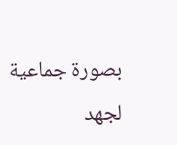بصورة جماعية لجهد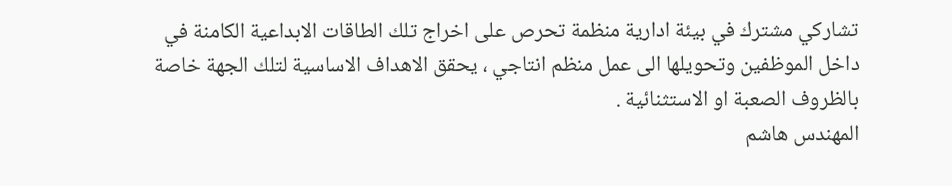تشاركي مشترك في بيئة ادارية منظمة تحرص على اخراج تلك الطاقات الابداعية الكامنة في داخل الموظفين وتحويلها الى عمل منظم انتاجي ، يحقق الاهداف الاساسية لتلك الجهة خاصة بالظروف الصعبة او الاستثنائية .
المهندس هاشم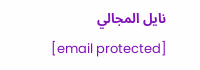نايل المجالي
[email protected]